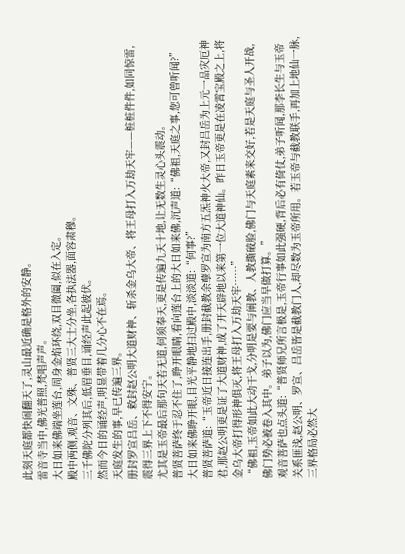此刻天庭都快闹翻天了,灵山最近确是格外的安静。
雷音寺当中,佛光普照,梵唱声声。
大日如来佛端坐莲台,周身金焰环绕,双目微阖,似在入定。
殿中两侧,观音、文殊、普贤三大士分坐,各执法器,面容肃穆。
三千佛陀分列其后,低眉垂目,诵经声此起彼伏。
然而今日的诵经声,明显带着几分心不在焉。
天庭发生的事,早已传遍三界。
册封罗宣吕岳、敕封赵公明大道财神、斩杀金乌大帝、将王母打入万劫天牢——桩桩件件,如同惊雷,震得三界上下不得安宁。
尤其是玉帝最后那句天若无道,何须奉天,更是传遍九天十地,让无数生灵心头震动。
普贤菩萨终于忍不住了,睁开眼睛,看向莲台上的大日如来佛,沉声道:“佛祖,天庭之事,您可曾听闻?”
大日如来佛睁开眼,目光平静地扫过殿中,淡淡道:“何事?”
普贤菩萨道:“玉帝近日接连出手,册封截教余孽罗宣为南方五炁神火大帝,又封吕岳为上元一品灾厄神君,那赵公明更是证了大道财神,成了开天辟地以来第一位大道神仙。昨日玉帝更是在凌霄宝殿之上,将金乌大帝打得形神俱灭,将王母打入万劫天牢……”
“佛祖,玉帝如此大动干戈,分明是要与阐教、人教撕破脸,佛门与天庭素来交好,若是天庭与圣人开战,佛门势必被卷入其中。弟子以为,佛门应当早做打算。”
观音菩萨也点头道:“普贤师兄所言极是,玉帝行事如此强硬,背后必有倚仗,弟子听闻,那李长生与玉帝关系匪浅,赵公明、罗宣、吕岳皆是截教门人,却尽数为玉帝所用。若玉帝与截教联手,再加上地仙一脉,三界格局必然大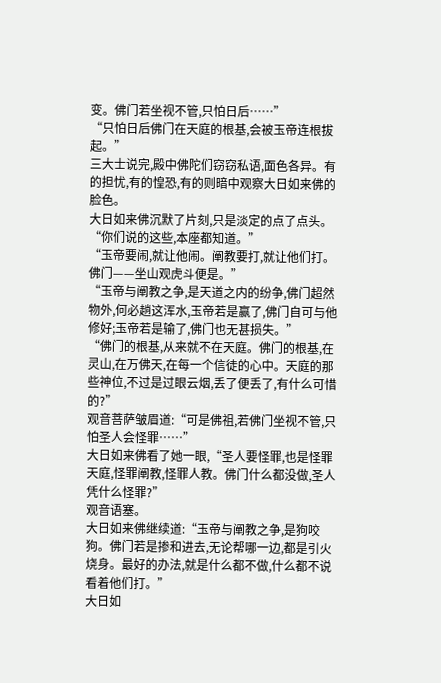变。佛门若坐视不管,只怕日后……”
“只怕日后佛门在天庭的根基,会被玉帝连根拔起。”
三大士说完,殿中佛陀们窃窃私语,面色各异。有的担忧,有的惶恐,有的则暗中观察大日如来佛的脸色。
大日如来佛沉默了片刻,只是淡定的点了点头。
“你们说的这些,本座都知道。”
“玉帝要闹,就让他闹。阐教要打,就让他们打。佛门——坐山观虎斗便是。”
“玉帝与阐教之争,是天道之内的纷争,佛门超然物外,何必趟这浑水,玉帝若是赢了,佛门自可与他修好;玉帝若是输了,佛门也无甚损失。”
“佛门的根基,从来就不在天庭。佛门的根基,在灵山,在万佛天,在每一个信徒的心中。天庭的那些神位,不过是过眼云烟,丢了便丢了,有什么可惜的?”
观音菩萨皱眉道:“可是佛祖,若佛门坐视不管,只怕圣人会怪罪……”
大日如来佛看了她一眼,“圣人要怪罪,也是怪罪天庭,怪罪阐教,怪罪人教。佛门什么都没做,圣人凭什么怪罪?”
观音语塞。
大日如来佛继续道:“玉帝与阐教之争,是狗咬狗。佛门若是掺和进去,无论帮哪一边,都是引火烧身。最好的办法,就是什么都不做,什么都不说看着他们打。”
大日如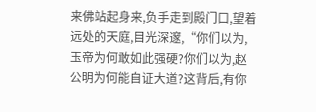来佛站起身来,负手走到殿门口,望着远处的天庭,目光深邃,“你们以为,玉帝为何敢如此强硬?你们以为,赵公明为何能自证大道?这背后,有你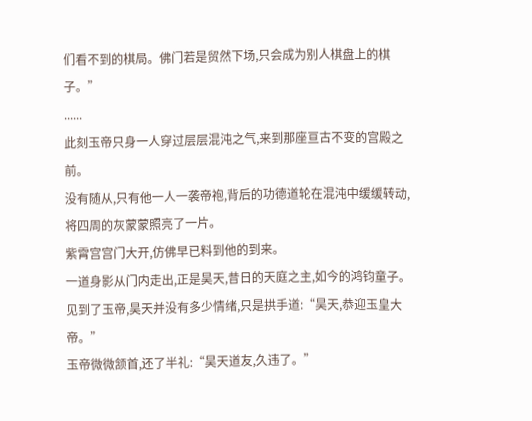们看不到的棋局。佛门若是贸然下场,只会成为别人棋盘上的棋子。”
......
此刻玉帝只身一人穿过层层混沌之气,来到那座亘古不变的宫殿之前。
没有随从,只有他一人一袭帝袍,背后的功德道轮在混沌中缓缓转动,将四周的灰蒙蒙照亮了一片。
紫霄宫宫门大开,仿佛早已料到他的到来。
一道身影从门内走出,正是昊天,昔日的天庭之主,如今的鸿钧童子。
见到了玉帝,昊天并没有多少情绪,只是拱手道:“昊天,恭迎玉皇大帝。”
玉帝微微颔首,还了半礼:“昊天道友,久违了。”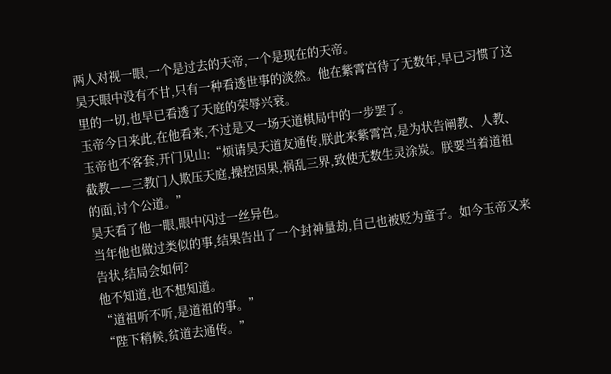两人对视一眼,一个是过去的天帝,一个是现在的天帝。
昊天眼中没有不甘,只有一种看透世事的淡然。他在紫霄宫待了无数年,早已习惯了这里的一切,也早已看透了天庭的荣辱兴衰。
玉帝今日来此,在他看来,不过是又一场天道棋局中的一步罢了。
玉帝也不客套,开门见山:“烦请昊天道友通传,朕此来紫霄宫,是为状告阐教、人教、截教——三教门人欺压天庭,操控因果,祸乱三界,致使无数生灵涂炭。朕要当着道祖的面,讨个公道。”
昊天看了他一眼,眼中闪过一丝异色。
当年他也做过类似的事,结果告出了一个封神量劫,自己也被贬为童子。如今玉帝又来告状,结局会如何?
他不知道,也不想知道。
“道祖听不听,是道祖的事。”
“陛下稍候,贫道去通传。”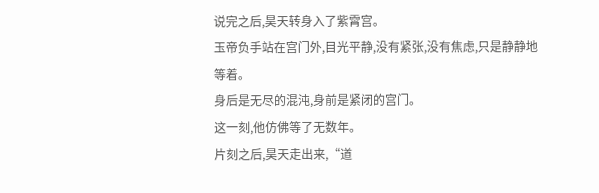说完之后,昊天转身入了紫霄宫。
玉帝负手站在宫门外,目光平静,没有紧张,没有焦虑,只是静静地等着。
身后是无尽的混沌,身前是紧闭的宫门。
这一刻,他仿佛等了无数年。
片刻之后,昊天走出来,“道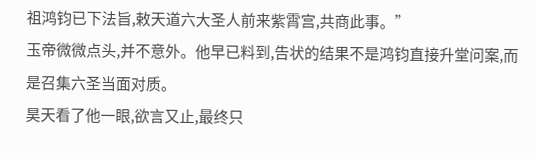祖鸿钧已下法旨,敕天道六大圣人前来紫霄宫,共商此事。”
玉帝微微点头,并不意外。他早已料到,告状的结果不是鸿钧直接升堂问案,而是召集六圣当面对质。
昊天看了他一眼,欲言又止,最终只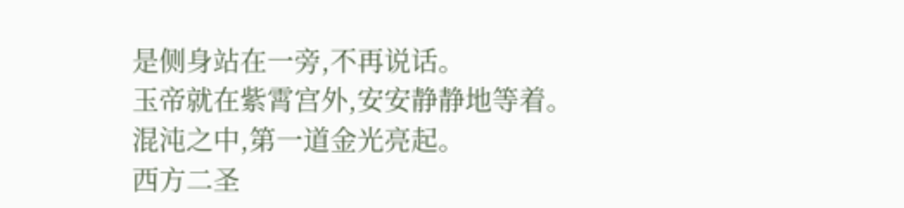是侧身站在一旁,不再说话。
玉帝就在紫霄宫外,安安静静地等着。
混沌之中,第一道金光亮起。
西方二圣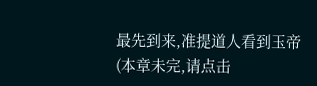最先到来,准提道人看到玉帝
(本章未完,请点击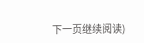下一页继续阅读)